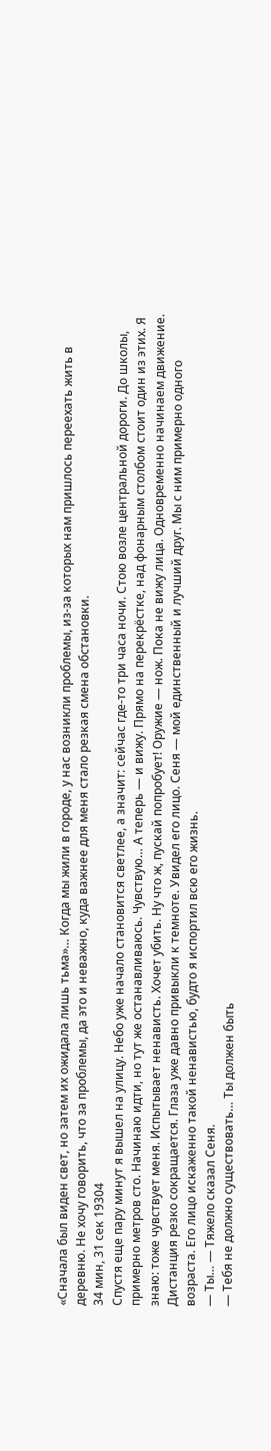«Сначала был виден свет, но затем их ожидала лишь тьма»… Когда мы жили в городе, у нас возникли проблемы, из-за которых нам пришлось переехать жить в деревню. Не хочу говорить, что за проблемы, да это и неважно, куда важнее для меня стало резкая смена обстановки.
34 мин, 31 сек 19304
Спустя еще пару минут я вышел на улицу. Небо уже начало становится светлее, а значит: сейчас где-то три часа ночи. Стою возле центральной дороги. До школы, примерно метров сто. Начинаю идти, но тут же останавливаюсь. Чувствую… А теперь — и вижу. Прямо на перекрёстке, над фонарным столбом стоит один из этих. Я знаю: тоже чувствует меня. Испытывает ненависть. Хочет убить. Ну что ж, пускай попробует! Оружие — нож. Пока не вижу лица. Одновременно начинаем движение. Дистанция резко сокращается. Глаза уже давно привыкли к темноте. Увидел его лицо. Сеня — мой единственный и лучший друг. Мы с ним примерно одного возраста. Его лицо искаженно такой ненавистью, будто я испортил всю его жизнь.
— Ты… — Тяжело сказал Сеня.
— Тебя не должно существовать… Ты должен быть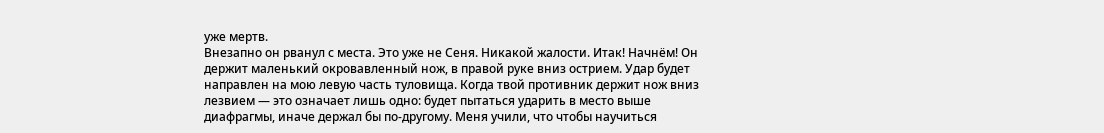уже мертв.
Внезапно он рванул с места. Это уже не Сеня. Никакой жалости. Итак! Начнём! Он держит маленький окровавленный нож, в правой руке вниз острием. Удар будет направлен на мою левую часть туловища. Когда твой противник держит нож вниз лезвием — это означает лишь одно: будет пытаться ударить в место выше диафрагмы, иначе держал бы по-другому. Меня учили, что чтобы научиться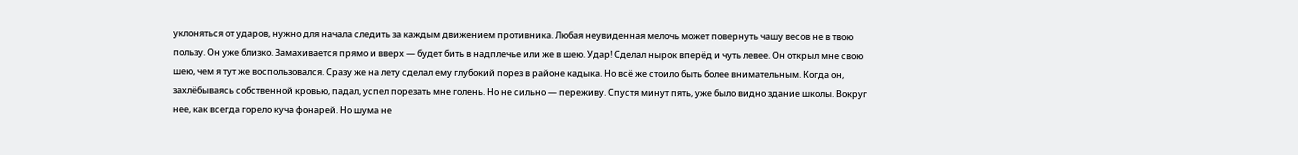уклоняться от ударов, нужно для начала следить за каждым движением противника. Любая неувиденная мелочь может повернуть чашу весов не в твою пользу. Он уже близко. Замахивается прямо и вверх — будет бить в надплечье или же в шею. Удар! Сделал нырок вперёд и чуть левее. Он открыл мне свою шею, чем я тут же воспользовался. Сразу же на лету сделал ему глубокий порез в районе кадыка. Но всё же стоило быть более внимательным. Когда он, захлёбываясь собственной кровью, падал, успел порезать мне голень. Но не сильно — переживу. Спустя минут пять, уже было видно здание школы. Вокруг нее, как всегда горело куча фонарей. Но шума не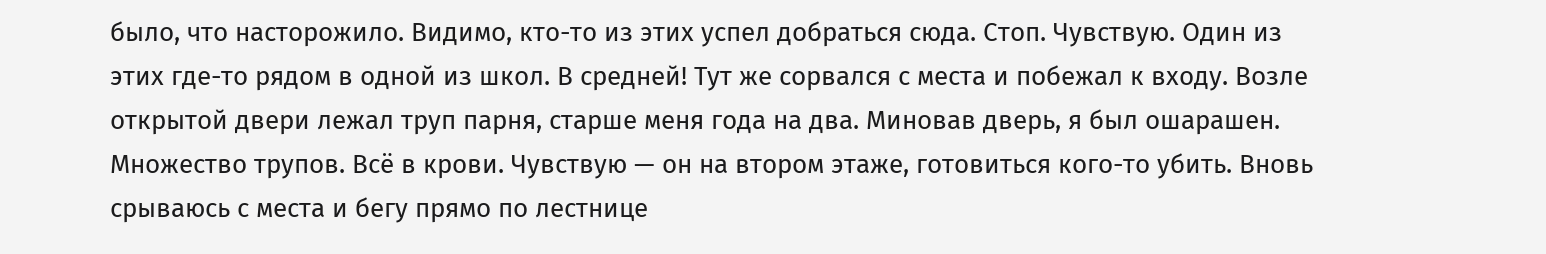было, что насторожило. Видимо, кто-то из этих успел добраться сюда. Стоп. Чувствую. Один из этих где-то рядом в одной из школ. В средней! Тут же сорвался с места и побежал к входу. Возле открытой двери лежал труп парня, старше меня года на два. Миновав дверь, я был ошарашен. Множество трупов. Всё в крови. Чувствую — он на втором этаже, готовиться кого-то убить. Вновь срываюсь с места и бегу прямо по лестнице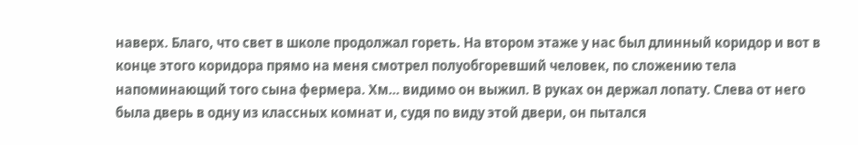наверх. Благо, что свет в школе продолжал гореть. На втором этаже у нас был длинный коридор и вот в конце этого коридора прямо на меня смотрел полуобгоревший человек, по сложению тела напоминающий того сына фермера. Хм… видимо он выжил. В руках он держал лопату. Слева от него была дверь в одну из классных комнат и, судя по виду этой двери, он пытался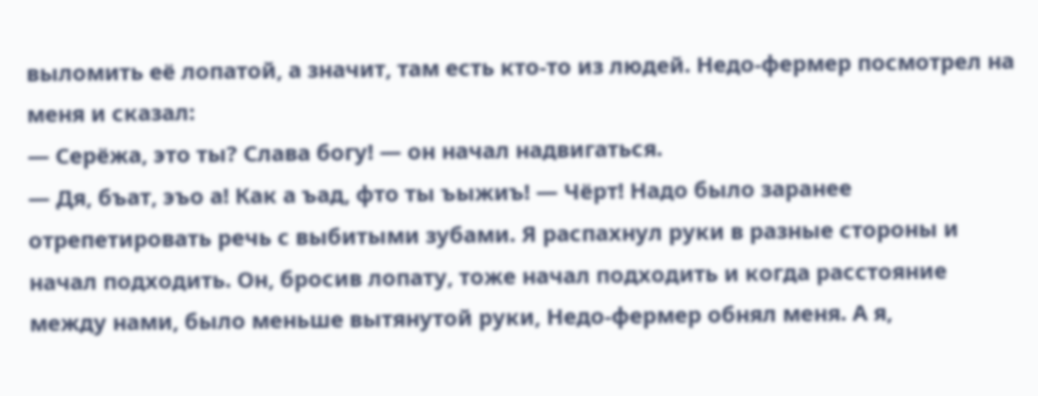выломить её лопатой, а значит, там есть кто-то из людей. Недо-фермер посмотрел на меня и сказал:
— Серёжа, это ты? Слава богу! — он начал надвигаться.
— Дя, бъат, эъо а! Как а ъад, фто ты ъыжиъ! — Чёрт! Надо было заранее отрепетировать речь с выбитыми зубами. Я распахнул руки в разные стороны и начал подходить. Он, бросив лопату, тоже начал подходить и когда расстояние между нами, было меньше вытянутой руки, Недо-фермер обнял меня. А я,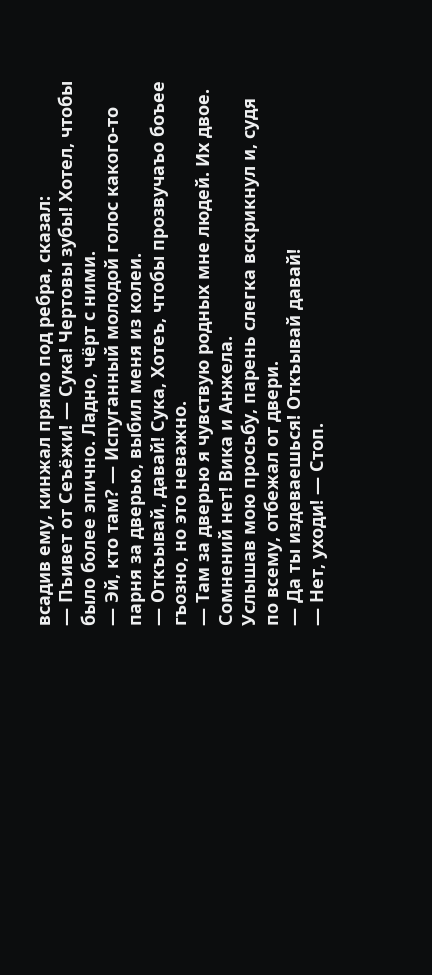всадив ему, кинжал прямо под ребра, сказал:
— Пъивет от Сеъёжи! — Сука! Чертовы зубы! Хотел, чтобы было более эпично. Ладно, чёрт с ними.
— Эй, кто там? — Испуганный молодой голос какого-то парня за дверью, выбил меня из колеи.
— Откъывай, давай! Сука, Хотеъ, чтобы прозвучаъо боъее гъозно, но это неважно.
— Там за дверью я чувствую родных мне людей. Их двое. Сомнений нет! Вика и Анжела.
Услышав мою просьбу, парень слегка вскрикнул и, судя по всему, отбежал от двери.
— Да ты издеваешься! Откъывай давай!
— Нет, уходи! — Стоп.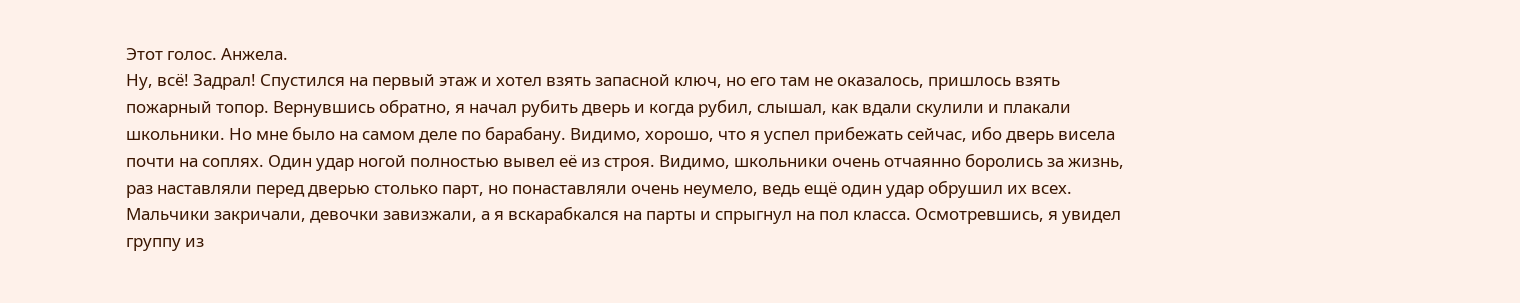Этот голос. Анжела.
Ну, всё! Задрал! Спустился на первый этаж и хотел взять запасной ключ, но его там не оказалось, пришлось взять пожарный топор. Вернувшись обратно, я начал рубить дверь и когда рубил, слышал, как вдали скулили и плакали школьники. Но мне было на самом деле по барабану. Видимо, хорошо, что я успел прибежать сейчас, ибо дверь висела почти на соплях. Один удар ногой полностью вывел её из строя. Видимо, школьники очень отчаянно боролись за жизнь, раз наставляли перед дверью столько парт, но понаставляли очень неумело, ведь ещё один удар обрушил их всех. Мальчики закричали, девочки завизжали, а я вскарабкался на парты и спрыгнул на пол класса. Осмотревшись, я увидел группу из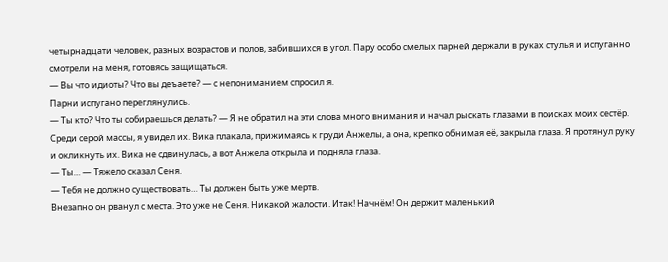четырнадцати человек, разных возрастов и полов, забившихся в угол. Пару особо смелых парней держали в руках стулья и испуганно смотрели на меня, готовясь защищаться.
— Вы что идиоты? Что вы деъаете? — с непониманием спросил я.
Парни испугано переглянулись.
— Ты кто? Что ты собираешься делать? — Я не обратил на эти слова много внимания и начал рыскать глазами в поисках моих сестёр. Среди серой массы, я увидел их. Вика плакала, прижимаясь к груди Анжелы, а она, крепко обнимая её, закрыла глаза. Я протянул руку и окликнуть их. Вика не сдвинулась, а вот Анжела открыла и подняла глаза.
— Ты… — Тяжело сказал Сеня.
— Тебя не должно существовать… Ты должен быть уже мертв.
Внезапно он рванул с места. Это уже не Сеня. Никакой жалости. Итак! Начнём! Он держит маленький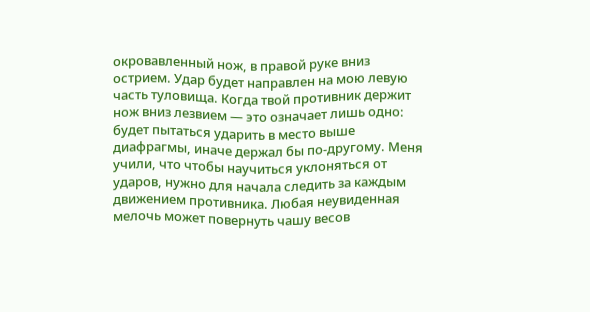окровавленный нож, в правой руке вниз острием. Удар будет направлен на мою левую часть туловища. Когда твой противник держит нож вниз лезвием — это означает лишь одно: будет пытаться ударить в место выше диафрагмы, иначе держал бы по-другому. Меня учили, что чтобы научиться уклоняться от ударов, нужно для начала следить за каждым движением противника. Любая неувиденная мелочь может повернуть чашу весов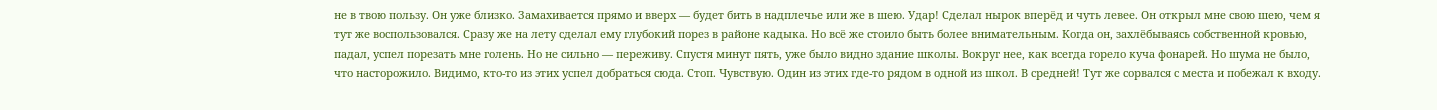не в твою пользу. Он уже близко. Замахивается прямо и вверх — будет бить в надплечье или же в шею. Удар! Сделал нырок вперёд и чуть левее. Он открыл мне свою шею, чем я тут же воспользовался. Сразу же на лету сделал ему глубокий порез в районе кадыка. Но всё же стоило быть более внимательным. Когда он, захлёбываясь собственной кровью, падал, успел порезать мне голень. Но не сильно — переживу. Спустя минут пять, уже было видно здание школы. Вокруг нее, как всегда горело куча фонарей. Но шума не было, что насторожило. Видимо, кто-то из этих успел добраться сюда. Стоп. Чувствую. Один из этих где-то рядом в одной из школ. В средней! Тут же сорвался с места и побежал к входу.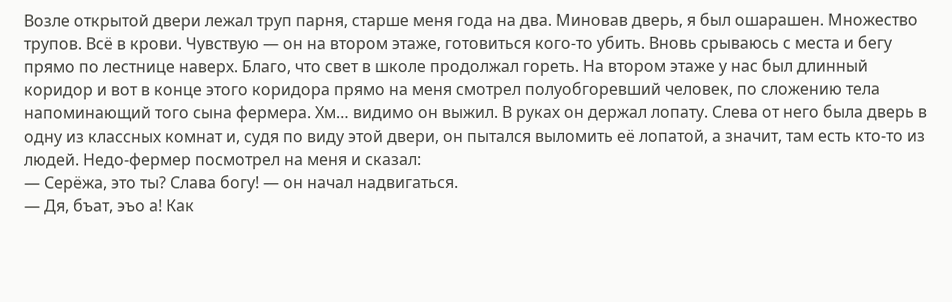Возле открытой двери лежал труп парня, старше меня года на два. Миновав дверь, я был ошарашен. Множество трупов. Всё в крови. Чувствую — он на втором этаже, готовиться кого-то убить. Вновь срываюсь с места и бегу прямо по лестнице наверх. Благо, что свет в школе продолжал гореть. На втором этаже у нас был длинный коридор и вот в конце этого коридора прямо на меня смотрел полуобгоревший человек, по сложению тела напоминающий того сына фермера. Хм… видимо он выжил. В руках он держал лопату. Слева от него была дверь в одну из классных комнат и, судя по виду этой двери, он пытался выломить её лопатой, а значит, там есть кто-то из людей. Недо-фермер посмотрел на меня и сказал:
— Серёжа, это ты? Слава богу! — он начал надвигаться.
— Дя, бъат, эъо а! Как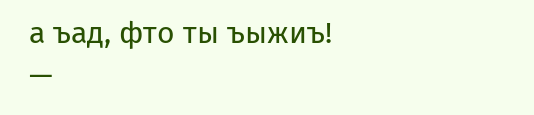а ъад, фто ты ъыжиъ! —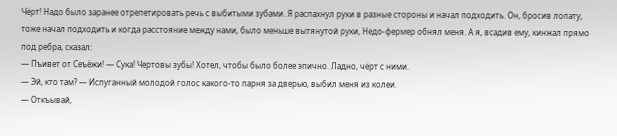Чёрт! Надо было заранее отрепетировать речь с выбитыми зубами. Я распахнул руки в разные стороны и начал подходить. Он, бросив лопату, тоже начал подходить и когда расстояние между нами, было меньше вытянутой руки, Недо-фермер обнял меня. А я, всадив ему, кинжал прямо под ребра, сказал:
— Пъивет от Сеъёжи! — Сука! Чертовы зубы! Хотел, чтобы было более эпично. Ладно, чёрт с ними.
— Эй, кто там? — Испуганный молодой голос какого-то парня за дверью, выбил меня из колеи.
— Откъывай,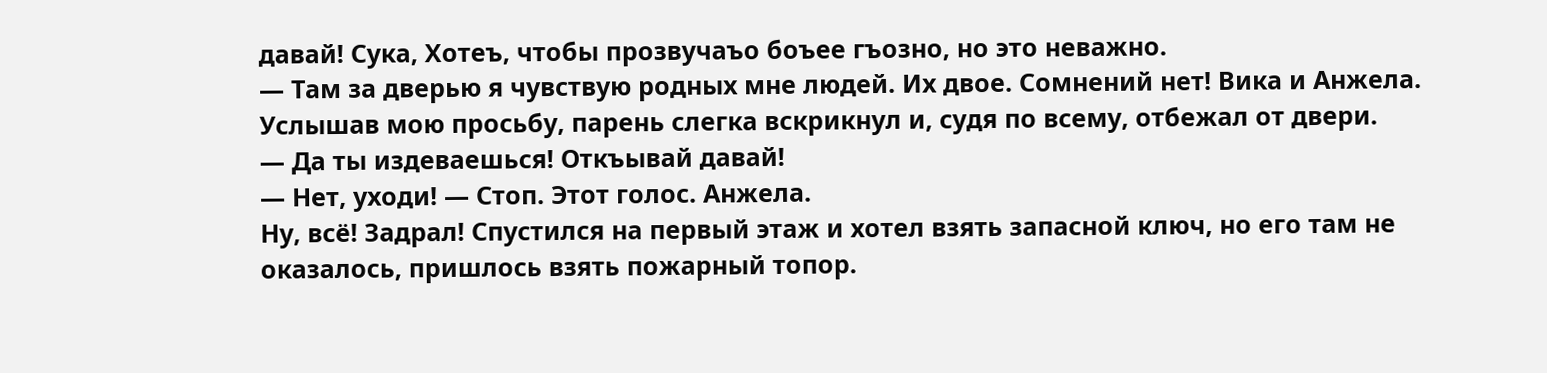давай! Сука, Хотеъ, чтобы прозвучаъо боъее гъозно, но это неважно.
— Там за дверью я чувствую родных мне людей. Их двое. Сомнений нет! Вика и Анжела.
Услышав мою просьбу, парень слегка вскрикнул и, судя по всему, отбежал от двери.
— Да ты издеваешься! Откъывай давай!
— Нет, уходи! — Стоп. Этот голос. Анжела.
Ну, всё! Задрал! Спустился на первый этаж и хотел взять запасной ключ, но его там не оказалось, пришлось взять пожарный топор.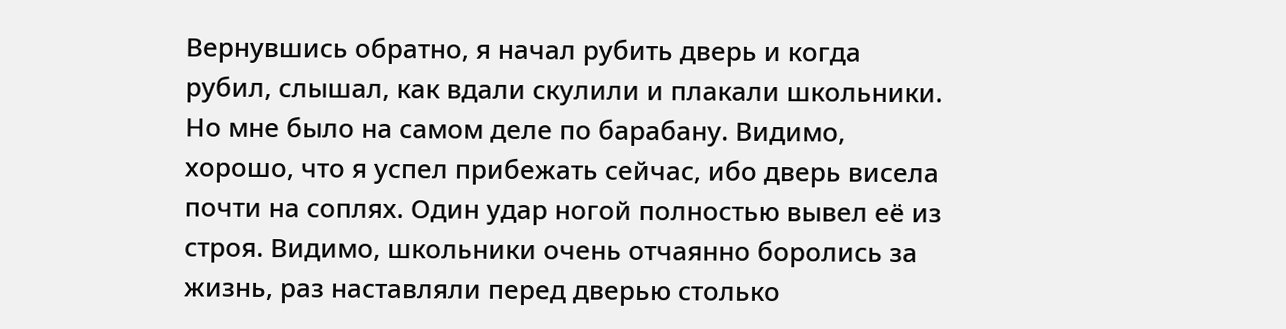Вернувшись обратно, я начал рубить дверь и когда рубил, слышал, как вдали скулили и плакали школьники. Но мне было на самом деле по барабану. Видимо, хорошо, что я успел прибежать сейчас, ибо дверь висела почти на соплях. Один удар ногой полностью вывел её из строя. Видимо, школьники очень отчаянно боролись за жизнь, раз наставляли перед дверью столько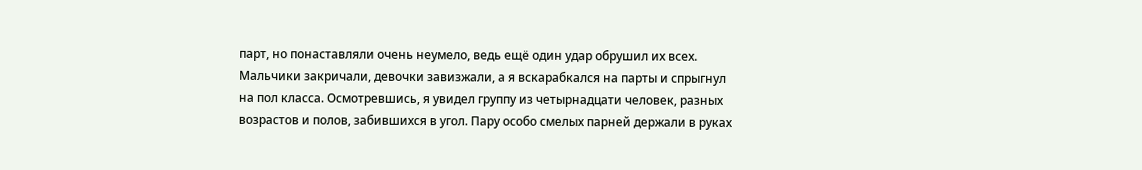парт, но понаставляли очень неумело, ведь ещё один удар обрушил их всех. Мальчики закричали, девочки завизжали, а я вскарабкался на парты и спрыгнул на пол класса. Осмотревшись, я увидел группу из четырнадцати человек, разных возрастов и полов, забившихся в угол. Пару особо смелых парней держали в руках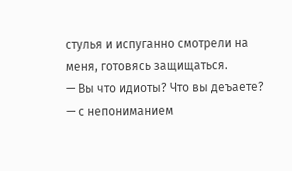стулья и испуганно смотрели на меня, готовясь защищаться.
— Вы что идиоты? Что вы деъаете? — с непониманием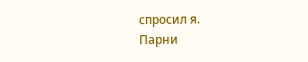спросил я.
Парни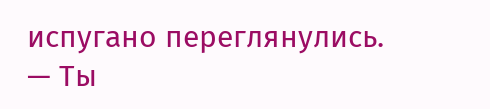испугано переглянулись.
— Ты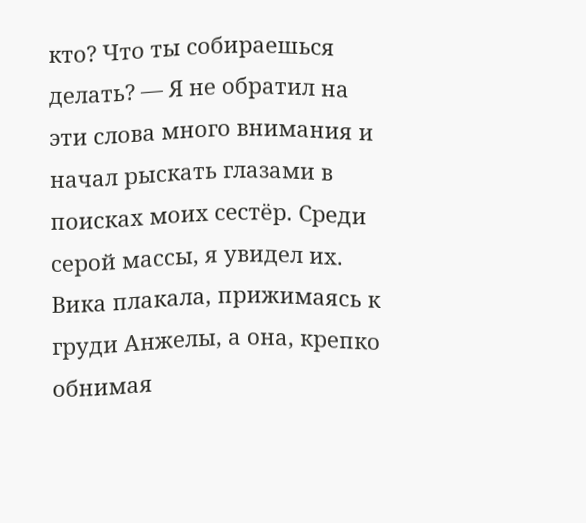кто? Что ты собираешься делать? — Я не обратил на эти слова много внимания и начал рыскать глазами в поисках моих сестёр. Среди серой массы, я увидел их. Вика плакала, прижимаясь к груди Анжелы, а она, крепко обнимая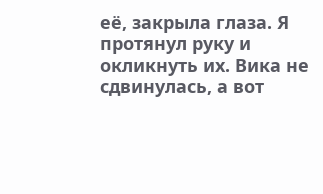её, закрыла глаза. Я протянул руку и окликнуть их. Вика не сдвинулась, а вот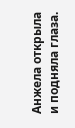Анжела открыла и подняла глаза.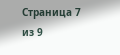Страница 7 из 9